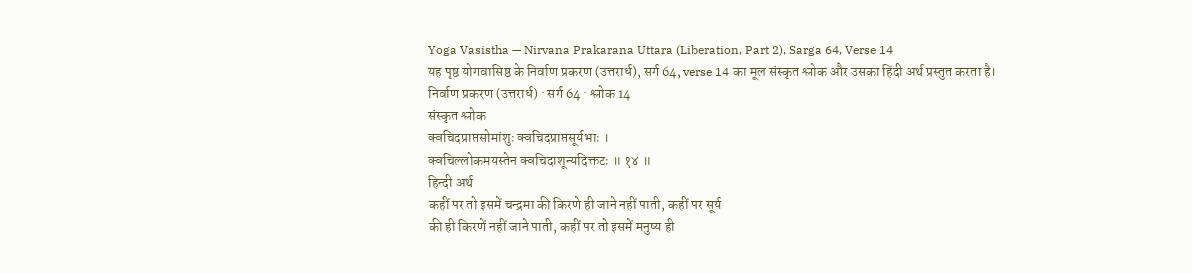Yoga Vasistha — Nirvana Prakarana Uttara (Liberation, Part 2), Sarga 64, Verse 14
यह पृष्ठ योगवासिष्ठ के निर्वाण प्रकरण (उत्तरार्ध), सर्ग 64, verse 14 का मूल संस्कृत श्लोक और उसका हिंदी अर्थ प्रस्तुत करता है।
निर्वाण प्रकरण (उत्तरार्ध) · सर्ग 64 · श्लोक 14
संस्कृत श्लोक
क्वचिदप्राप्तसोमांशुः क्वचिदप्राप्तसूर्यभाः ।
क्वचिल्लोकमयस्तेन क्वचिदाशून्यदिक्तटः ॥ १४ ॥
हिन्दी अर्थ
कहीं पर तो इसमें चन्द्रमा की किरणे ही जाने नहीं पाती, कहीं पर सूर्य
की ही किरणें नहीं जाने पाती, कहीं पर तो इसमें मनुष्य ही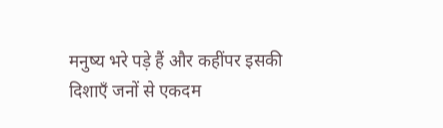मनुष्य भरे पड़े हैं और कहींपर इसकी
दिशाएँ जनों से एकदम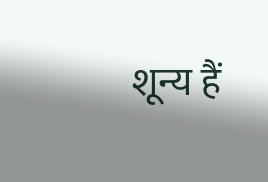शून्य हैं